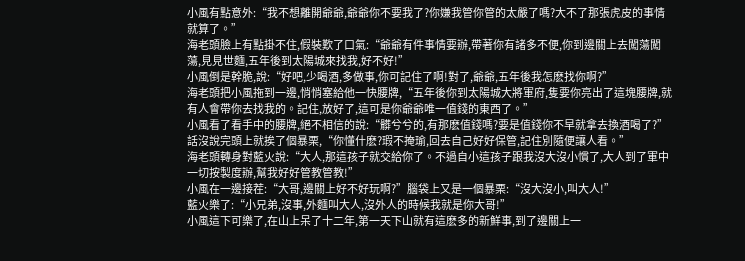小風有點意外:“我不想離開爺爺,爺爺你不要我了?你嫌我管你管的太嚴了嗎?大不了那張虎皮的事情就算了。”
海老頭臉上有點掛不住,假裝歎了口氣:“爺爺有件事情要辦,帶著你有諸多不便,你到邊關上去闖蕩闖蕩,見見世麵,五年後到太陽城來找我,好不好!”
小風倒是幹脆,說:“好吧,少喝酒,多做事,你可記住了啊!對了,爺爺,五年後我怎麽找你啊?”
海老頭把小風拖到一邊,悄悄塞給他一快腰牌,“五年後你到太陽城大將軍府,隻要你亮出了這塊腰牌,就有人會帶你去找我的。記住,放好了,這可是你爺爺唯一值錢的東西了。”
小風看了看手中的腰牌,絕不相信的說:“髒兮兮的,有那麽值錢嗎?要是值錢你不早就拿去換酒喝了?”
話沒說完頭上就挨了個暴栗,“你懂什麽?瑕不掩瑜,回去自己好好保管,記住別隨便讓人看。”
海老頭轉身對藍火說:“大人,那這孩子就交給你了。不過自小這孩子跟我沒大沒小慣了,大人到了軍中一切按製度辦,幫我好好管教管教!”
小風在一邊接茬:“大哥,邊關上好不好玩啊?”腦袋上又是一個暴栗:“沒大沒小,叫大人!”
藍火樂了:“小兄弟,沒事,外麵叫大人,沒外人的時候我就是你大哥!”
小風這下可樂了,在山上呆了十二年,第一天下山就有這麽多的新鮮事,到了邊關上一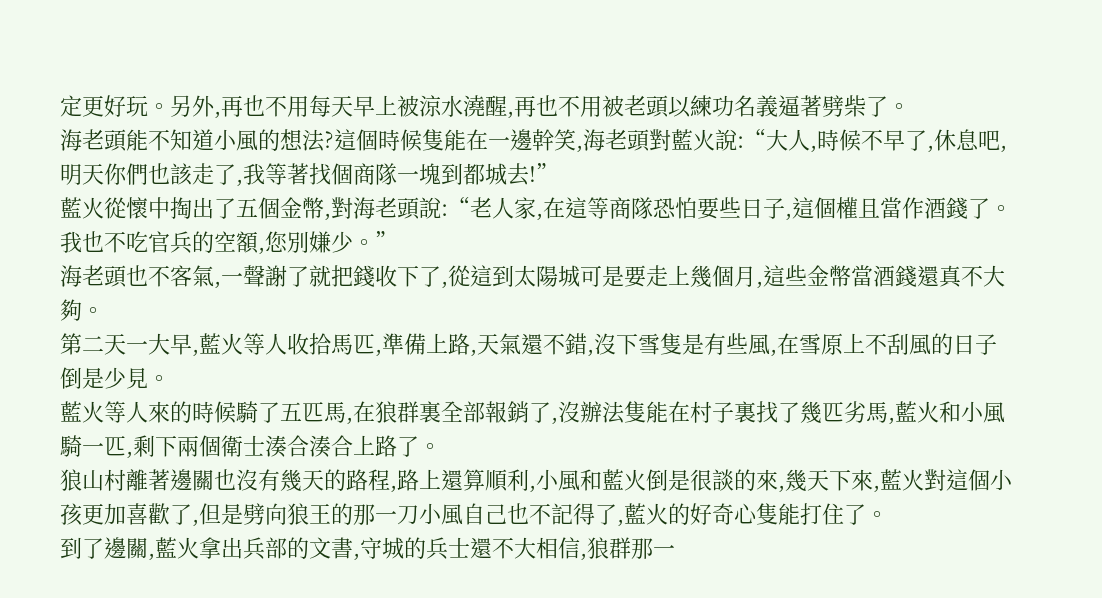定更好玩。另外,再也不用每天早上被涼水澆醒,再也不用被老頭以練功名義逼著劈柴了。
海老頭能不知道小風的想法?這個時候隻能在一邊幹笑,海老頭對藍火說:“大人,時候不早了,休息吧,明天你們也該走了,我等著找個商隊一塊到都城去!”
藍火從懷中掏出了五個金幣,對海老頭說:“老人家,在這等商隊恐怕要些日子,這個權且當作酒錢了。我也不吃官兵的空額,您別嫌少。”
海老頭也不客氣,一聲謝了就把錢收下了,從這到太陽城可是要走上幾個月,這些金幣當酒錢還真不大夠。
第二天一大早,藍火等人收拾馬匹,準備上路,天氣還不錯,沒下雪隻是有些風,在雪原上不刮風的日子倒是少見。
藍火等人來的時候騎了五匹馬,在狼群裏全部報銷了,沒辦法隻能在村子裏找了幾匹劣馬,藍火和小風騎一匹,剩下兩個衛士湊合湊合上路了。
狼山村離著邊關也沒有幾天的路程,路上還算順利,小風和藍火倒是很談的來,幾天下來,藍火對這個小孩更加喜歡了,但是劈向狼王的那一刀小風自己也不記得了,藍火的好奇心隻能打住了。
到了邊關,藍火拿出兵部的文書,守城的兵士還不大相信,狼群那一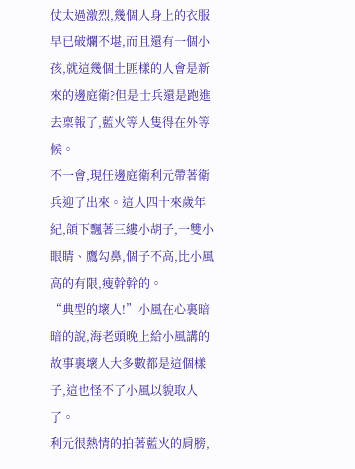仗太過激烈,幾個人身上的衣服早已破爛不堪,而且還有一個小孩,就這幾個土匪樣的人會是新來的邊庭衛?但是士兵還是跑進去稟報了,藍火等人隻得在外等候。
不一會,現任邊庭衛利元帶著衛兵迎了出來。這人四十來歲年紀,頜下飄著三縷小胡子,一雙小眼睛、鷹勾鼻,個子不高,比小風高的有限,瘦幹幹的。
“典型的壞人!”小風在心裏暗暗的說,海老頭晚上給小風講的故事裏壞人大多數都是這個樣子,這也怪不了小風以貌取人了。
利元很熱情的拍著藍火的肩膀,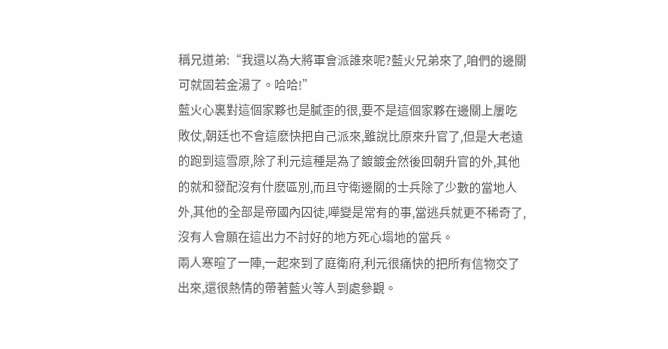稱兄道弟:“我還以為大將軍會派誰來呢?藍火兄弟來了,咱們的邊關可就固若金湯了。哈哈!”
藍火心裏對這個家夥也是膩歪的很,要不是這個家夥在邊關上屢吃敗仗,朝廷也不會這麽快把自己派來,雖說比原來升官了,但是大老遠的跑到這雪原,除了利元這種是為了鍍鍍金然後回朝升官的外,其他的就和發配沒有什麽區別,而且守衛邊關的士兵除了少數的當地人外,其他的全部是帝國內囚徒,嘩變是常有的事,當逃兵就更不稀奇了,沒有人會願在這出力不討好的地方死心塌地的當兵。
兩人寒暄了一陣,一起來到了庭衛府,利元很痛快的把所有信物交了出來,還很熱情的帶著藍火等人到處參觀。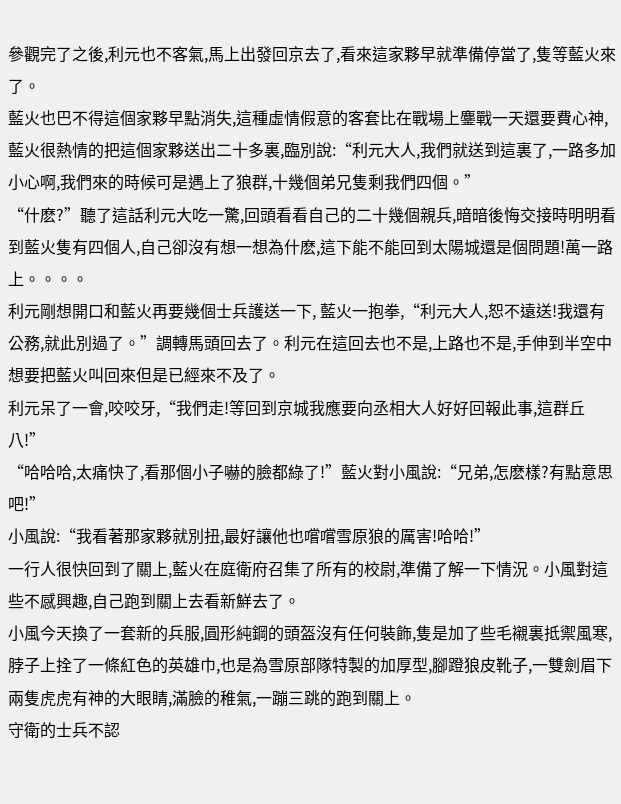參觀完了之後,利元也不客氣,馬上出發回京去了,看來這家夥早就準備停當了,隻等藍火來了。
藍火也巴不得這個家夥早點消失,這種虛情假意的客套比在戰場上鏖戰一天還要費心神,藍火很熱情的把這個家夥送出二十多裏,臨別說:“利元大人,我們就送到這裏了,一路多加小心啊,我們來的時候可是遇上了狼群,十幾個弟兄隻剩我們四個。”
“什麽?”聽了這話利元大吃一驚,回頭看看自己的二十幾個親兵,暗暗後悔交接時明明看到藍火隻有四個人,自己卻沒有想一想為什麽,這下能不能回到太陽城還是個問題!萬一路上。。。。
利元剛想開口和藍火再要幾個士兵護送一下, 藍火一抱拳,“利元大人,恕不遠送!我還有公務,就此別過了。”調轉馬頭回去了。利元在這回去也不是,上路也不是,手伸到半空中想要把藍火叫回來但是已經來不及了。
利元呆了一會,咬咬牙,“我們走!等回到京城我應要向丞相大人好好回報此事,這群丘八!”
“哈哈哈,太痛快了,看那個小子嚇的臉都綠了!”藍火對小風說:“兄弟,怎麽樣?有點意思吧!”
小風說:“我看著那家夥就別扭,最好讓他也嚐嚐雪原狼的厲害!哈哈!”
一行人很快回到了關上,藍火在庭衛府召集了所有的校尉,準備了解一下情況。小風對這些不感興趣,自己跑到關上去看新鮮去了。
小風今天換了一套新的兵服,圓形純鋼的頭盔沒有任何裝飾,隻是加了些毛襯裏抵禦風寒,脖子上拴了一條紅色的英雄巾,也是為雪原部隊特製的加厚型,腳蹬狼皮靴子,一雙劍眉下兩隻虎虎有神的大眼睛,滿臉的稚氣,一蹦三跳的跑到關上。
守衛的士兵不認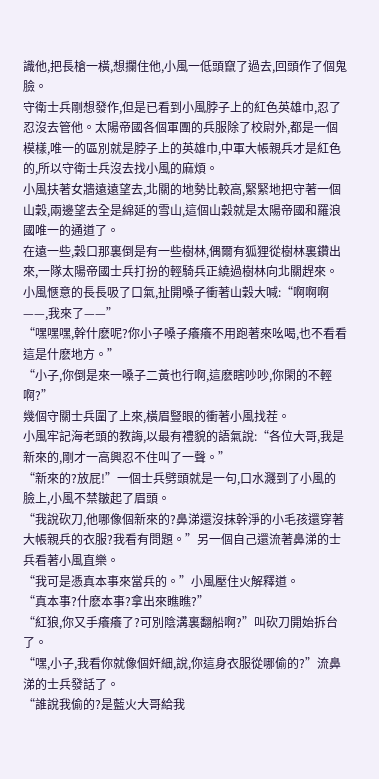識他,把長槍一橫,想攔住他,小風一低頭竄了過去,回頭作了個鬼臉。
守衛士兵剛想發作,但是已看到小風脖子上的紅色英雄巾,忍了忍沒去管他。太陽帝國各個軍團的兵服除了校尉外,都是一個模樣,唯一的區別就是脖子上的英雄巾,中軍大帳親兵才是紅色的,所以守衛士兵沒去找小風的麻煩。
小風扶著女牆遠遠望去,北關的地勢比較高,緊緊地把守著一個山穀,兩邊望去全是綿延的雪山,這個山穀就是太陽帝國和羅浪國唯一的通道了。
在遠一些,穀口那裏倒是有一些樹林,偶爾有狐狸從樹林裏鑽出來,一隊太陽帝國士兵打扮的輕騎兵正繞過樹林向北關趕來。
小風愜意的長長吸了口氣,扯開嗓子衝著山穀大喊:“啊啊啊——,我來了——”
“嘿嘿嘿,幹什麽呢?你小子嗓子癢癢不用跑著來吆喝,也不看看這是什麽地方。”
“小子,你倒是來一嗓子二黃也行啊,這麽瞎吵吵,你閑的不輕啊?”
幾個守關士兵圍了上來,橫眉豎眼的衝著小風找茬。
小風牢記海老頭的教誨,以最有禮貌的語氣說:“各位大哥,我是新來的,剛才一高興忍不住叫了一聲。”
“新來的?放屁!”一個士兵劈頭就是一句,口水濺到了小風的臉上,小風不禁皺起了眉頭。
“我說砍刀,他哪像個新來的?鼻涕還沒抹幹淨的小毛孩還穿著大帳親兵的衣服?我看有問題。”另一個自己還流著鼻涕的士兵看著小風直樂。
“我可是憑真本事來當兵的。”小風壓住火解釋道。
“真本事?什麽本事?拿出來瞧瞧?”
“紅狼,你又手癢癢了?可別陰溝裏翻船啊?”叫砍刀開始拆台了。
“嘿,小子,我看你就像個奸細,說,你這身衣服從哪偷的?”流鼻涕的士兵發話了。
“誰說我偷的?是藍火大哥給我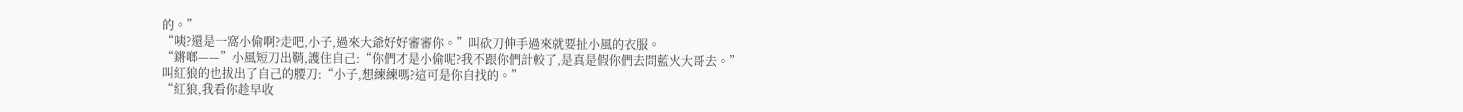的。”
“咦?還是一窩小偷啊?走吧,小子,過來大爺好好審審你。”叫砍刀伸手過來就要扯小風的衣服。
“鏘啷——”小風短刀出鞘,護住自己:“你們才是小偷呢?我不跟你們計較了,是真是假你們去問藍火大哥去。”
叫紅狼的也拔出了自己的腰刀:“小子,想練練嗎?這可是你自找的。”
“紅狼,我看你趁早收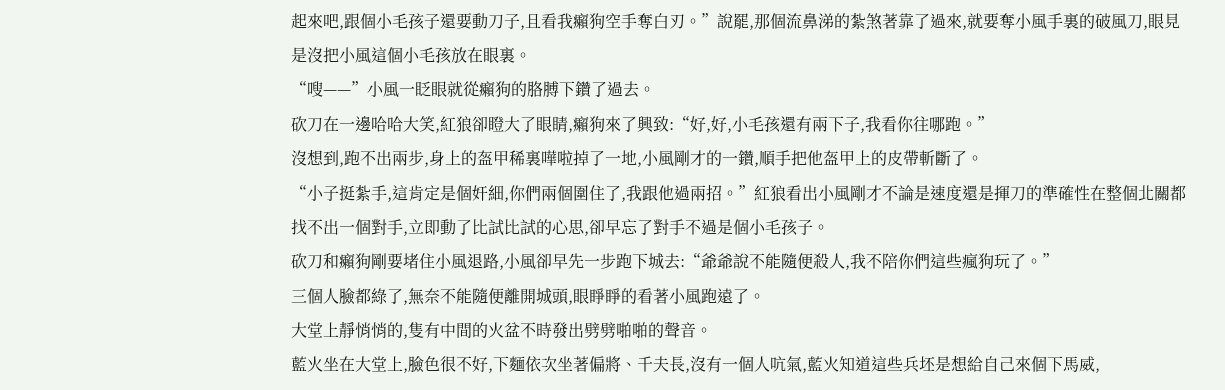起來吧,跟個小毛孩子還要動刀子,且看我癩狗空手奪白刃。”說罷,那個流鼻涕的紮煞著靠了過來,就要奪小風手裏的破風刀,眼見是沒把小風這個小毛孩放在眼裏。
“嗖——”小風一眨眼就從癩狗的胳膊下鑽了過去。
砍刀在一邊哈哈大笑,紅狼卻瞪大了眼睛,癩狗來了興致:“好,好,小毛孩還有兩下子,我看你往哪跑。”
沒想到,跑不出兩步,身上的盔甲稀裏嘩啦掉了一地,小風剛才的一鑽,順手把他盔甲上的皮帶斬斷了。
“小子挺紮手,這肯定是個奸細,你們兩個圍住了,我跟他過兩招。”紅狼看出小風剛才不論是速度還是揮刀的準確性在整個北關都找不出一個對手,立即動了比試比試的心思,卻早忘了對手不過是個小毛孩子。
砍刀和癩狗剛要堵住小風退路,小風卻早先一步跑下城去:“爺爺說不能隨便殺人,我不陪你們這些瘋狗玩了。”
三個人臉都綠了,無奈不能隨便離開城頭,眼睜睜的看著小風跑遠了。
大堂上靜悄悄的,隻有中間的火盆不時發出劈劈啪啪的聲音。
藍火坐在大堂上,臉色很不好,下麵依次坐著偏將、千夫長,沒有一個人吭氣,藍火知道這些兵坯是想給自己來個下馬威,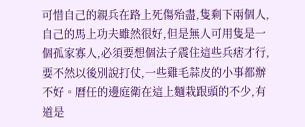可惜自己的親兵在路上死傷殆盡,隻剩下兩個人,自己的馬上功夫雖然很好,但是無人可用隻是一個孤家寡人,必須要想個法子震住這些兵痞才行,要不然以後別說打仗,一些雞毛蒜皮的小事都辦不好。曆任的邊庭衛在這上麵栽跟頭的不少,有道是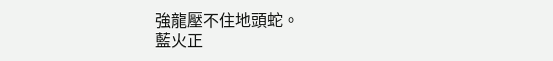強龍壓不住地頭蛇。
藍火正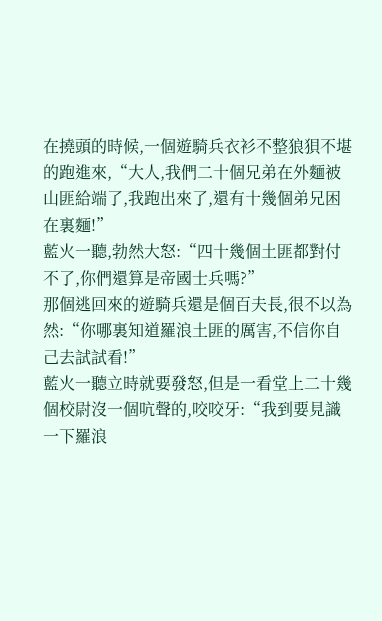在撓頭的時候,一個遊騎兵衣衫不整狼狽不堪的跑進來,“大人,我們二十個兄弟在外麵被山匪給端了,我跑出來了,還有十幾個弟兄困在裏麵!”
藍火一聽,勃然大怒:“四十幾個土匪都對付不了,你們還算是帝國士兵嗎?”
那個逃回來的遊騎兵還是個百夫長,很不以為然:“你哪裏知道羅浪土匪的厲害,不信你自己去試試看!”
藍火一聽立時就要發怒,但是一看堂上二十幾個校尉沒一個吭聲的,咬咬牙:“我到要見識一下羅浪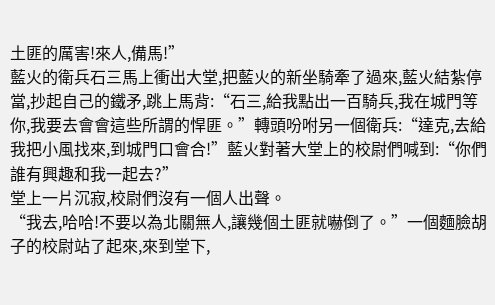土匪的厲害!來人,備馬!”
藍火的衛兵石三馬上衝出大堂,把藍火的新坐騎牽了過來,藍火結紮停當,抄起自己的鐵矛,跳上馬背:“石三,給我點出一百騎兵,我在城門等你,我要去會會這些所謂的悍匪。”轉頭吩咐另一個衛兵:“達克,去給我把小風找來,到城門口會合!”藍火對著大堂上的校尉們喊到:“你們誰有興趣和我一起去?”
堂上一片沉寂,校尉們沒有一個人出聲。
“我去,哈哈!不要以為北關無人,讓幾個土匪就嚇倒了。”一個麵臉胡子的校尉站了起來,來到堂下,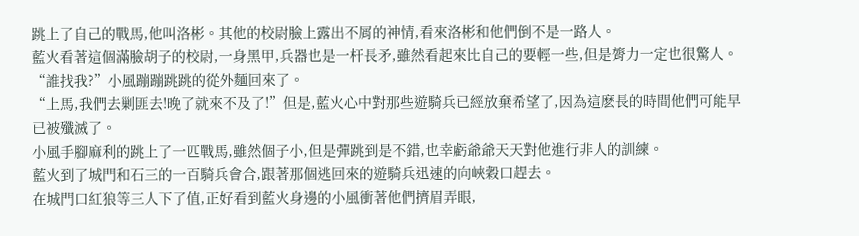跳上了自己的戰馬,他叫洛彬。其他的校尉臉上露出不屑的神情,看來洛彬和他們倒不是一路人。
藍火看著這個滿臉胡子的校尉,一身黑甲,兵器也是一杆長矛,雖然看起來比自己的要輕一些,但是膂力一定也很驚人。
“誰找我?”小風蹦蹦跳跳的從外麵回來了。
“上馬,我們去剿匪去!晚了就來不及了!”但是,藍火心中對那些遊騎兵已經放棄希望了,因為這麽長的時間他們可能早已被殲滅了。
小風手腳麻利的跳上了一匹戰馬,雖然個子小,但是彈跳到是不錯,也幸虧爺爺天天對他進行非人的訓練。
藍火到了城門和石三的一百騎兵會合,跟著那個逃回來的遊騎兵迅速的向峽穀口趕去。
在城門口紅狼等三人下了值,正好看到藍火身邊的小風衝著他們擠眉弄眼,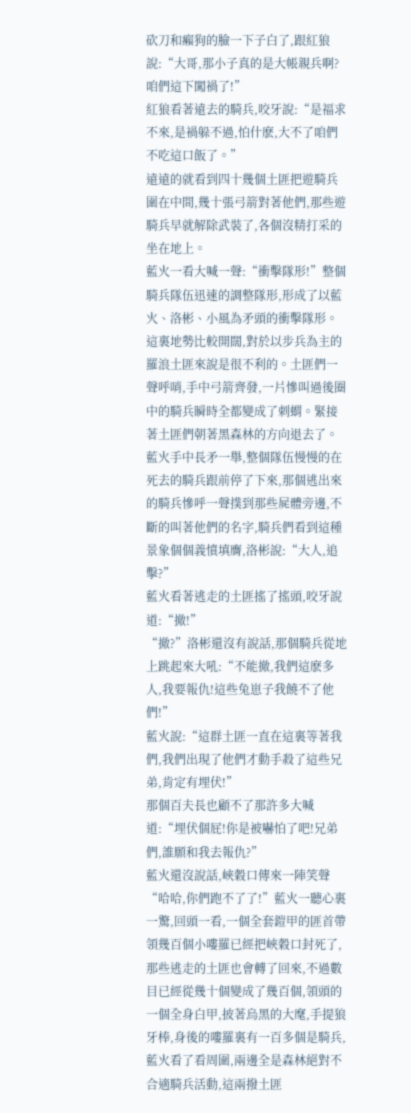砍刀和癩狗的臉一下子白了,跟紅狼說:“大哥,那小子真的是大帳親兵啊?咱們這下闖禍了!”
紅狼看著遠去的騎兵,咬牙說:“是福求不來,是禍躲不過,怕什麽,大不了咱們不吃這口飯了。”
遠遠的就看到四十幾個土匪把遊騎兵圍在中間,幾十張弓箭對著他們,那些遊騎兵早就解除武裝了,各個沒精打采的坐在地上。
藍火一看大喊一聲:“衝擊隊形!”整個騎兵隊伍迅速的調整隊形,形成了以藍火、洛彬、小風為矛頭的衝擊隊形。
這裏地勢比較開闊,對於以步兵為主的羅浪土匪來說是很不利的。土匪們一聲呼哨,手中弓箭齊發,一片慘叫過後圈中的騎兵瞬時全都變成了刺蝟。緊接著土匪們朝著黑森林的方向退去了。
藍火手中長矛一舉,整個隊伍慢慢的在死去的騎兵跟前停了下來,那個逃出來的騎兵慘呼一聲撲到那些屍體旁邊,不斷的叫著他們的名字,騎兵們看到這種景象個個義憤填膺,洛彬說:“大人,追擊?”
藍火看著逃走的土匪搖了搖頭,咬牙說道:“撤!”
“撤?”洛彬還沒有說話,那個騎兵從地上跳起來大吼:“不能撤,我們這麽多人,我要報仇!這些兔崽子我饒不了他們!”
藍火說:“這群土匪一直在這裏等著我們,我們出現了他們才動手殺了這些兄弟,肯定有埋伏!”
那個百夫長也顧不了那許多大喊道:“埋伏個屁!你是被嚇怕了吧!兄弟們,誰願和我去報仇?”
藍火還沒說話,峽穀口傳來一陣笑聲“哈哈,你們跑不了了!”藍火一聽心裏一驚,回頭一看,一個全套鎧甲的匪首帶領幾百個小嘍羅已經把峽穀口封死了,那些逃走的土匪也會轉了回來,不過數目已經從幾十個變成了幾百個,領頭的一個全身白甲,披著烏黑的大麾,手提狼牙棒,身後的嘍羅裏有一百多個是騎兵,藍火看了看周圍,兩邊全是森林絕對不合適騎兵活動,這兩撥土匪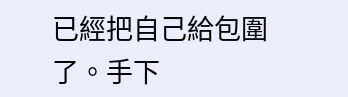已經把自己給包圍了。手下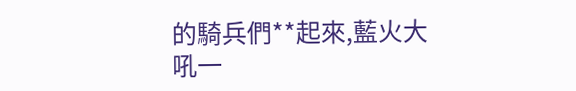的騎兵們**起來,藍火大吼一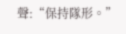聲:“保持隊形。”